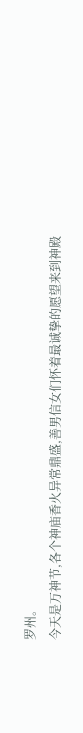罗州。
今天是万神节,各个神庙香火异常鼎盛,善男信女们怀着最诚挚的愿望来到神殿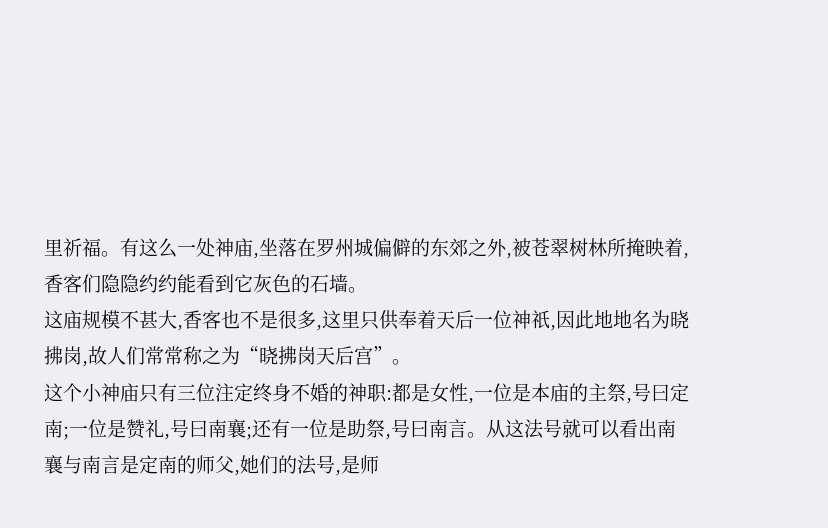里祈福。有这么一处神庙,坐落在罗州城偏僻的东郊之外,被苍翠树林所掩映着,香客们隐隐约约能看到它灰色的石墙。
这庙规模不甚大,香客也不是很多,这里只供奉着天后一位神祇,因此地地名为晓拂岗,故人们常常称之为“晓拂岗天后宫”。
这个小神庙只有三位注定终身不婚的神职:都是女性,一位是本庙的主祭,号曰定南;一位是赞礼,号曰南襄;还有一位是助祭,号曰南言。从这法号就可以看出南襄与南言是定南的师父,她们的法号,是师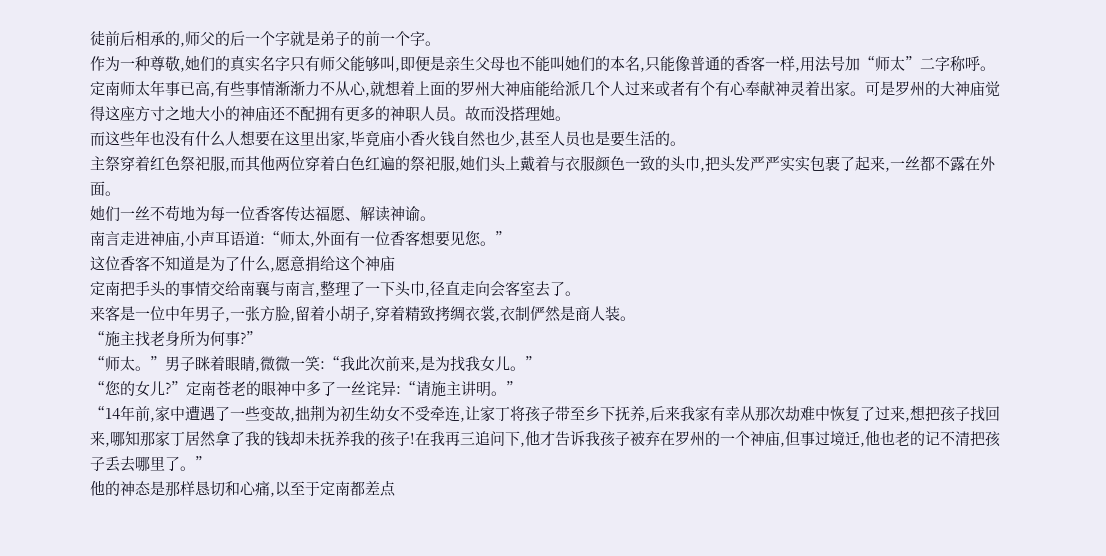徒前后相承的,师父的后一个字就是弟子的前一个字。
作为一种尊敬,她们的真实名字只有师父能够叫,即便是亲生父母也不能叫她们的本名,只能像普通的香客一样,用法号加“师太”二字称呼。
定南师太年事已高,有些事情渐渐力不从心,就想着上面的罗州大神庙能给派几个人过来或者有个有心奉献神灵着出家。可是罗州的大神庙觉得这座方寸之地大小的神庙还不配拥有更多的神职人员。故而没搭理她。
而这些年也没有什么人想要在这里出家,毕竟庙小香火钱自然也少,甚至人员也是要生活的。
主祭穿着红色祭祀服,而其他两位穿着白色红遍的祭祀服,她们头上戴着与衣服颜色一致的头巾,把头发严严实实包裹了起来,一丝都不露在外面。
她们一丝不苟地为每一位香客传达福愿、解读神谕。
南言走进神庙,小声耳语道:“师太,外面有一位香客想要见您。”
这位香客不知道是为了什么,愿意捐给这个神庙
定南把手头的事情交给南襄与南言,整理了一下头巾,径直走向会客室去了。
来客是一位中年男子,一张方脸,留着小胡子,穿着精致拷绸衣裳,衣制俨然是商人装。
“施主找老身所为何事?”
“师太。”男子眯着眼睛,微微一笑:“我此次前来,是为找我女儿。”
“您的女儿?”定南苍老的眼神中多了一丝诧异:“请施主讲明。”
“14年前,家中遭遇了一些变故,拙荆为初生幼女不受牵连,让家丁将孩子带至乡下抚养,后来我家有幸从那次劫难中恢复了过来,想把孩子找回来,哪知那家丁居然拿了我的钱却未抚养我的孩子!在我再三追问下,他才告诉我孩子被弃在罗州的一个神庙,但事过境迁,他也老的记不清把孩子丢去哪里了。”
他的神态是那样恳切和心痛,以至于定南都差点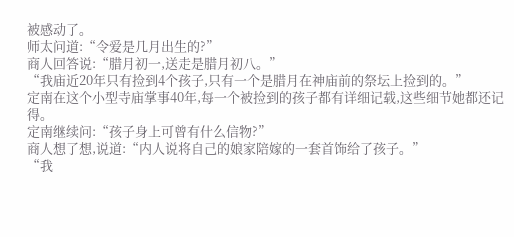被感动了。
师太问道:“令爱是几月出生的?”
商人回答说:“腊月初一,送走是腊月初八。”
“我庙近20年只有捡到4个孩子,只有一个是腊月在神庙前的祭坛上捡到的。”
定南在这个小型寺庙掌事40年,每一个被捡到的孩子都有详细记载,这些细节她都还记得。
定南继续问:“孩子身上可曾有什么信物?”
商人想了想,说道:“内人说将自己的娘家陪嫁的一套首饰给了孩子。”
“我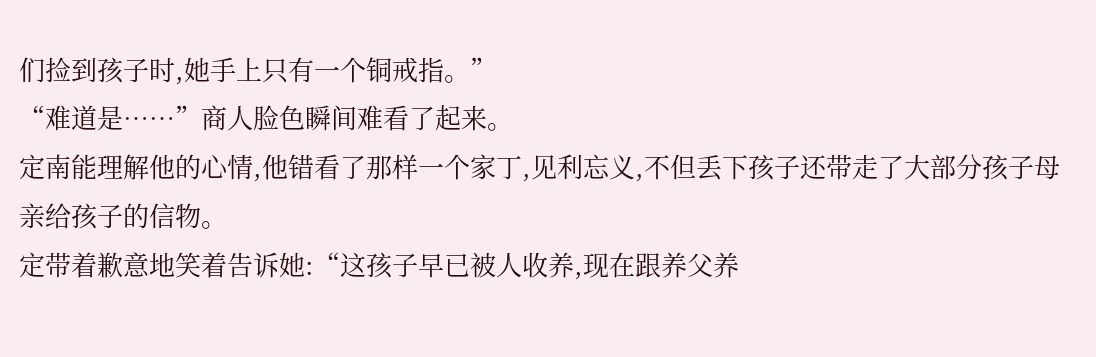们捡到孩子时,她手上只有一个铜戒指。”
“难道是……”商人脸色瞬间难看了起来。
定南能理解他的心情,他错看了那样一个家丁,见利忘义,不但丢下孩子还带走了大部分孩子母亲给孩子的信物。
定带着歉意地笑着告诉她:“这孩子早已被人收养,现在跟养父养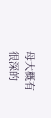母大概有很深的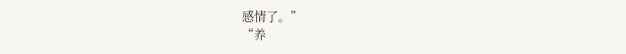感情了。”
“养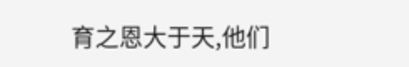育之恩大于天,他们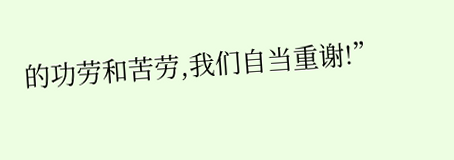的功劳和苦劳,我们自当重谢!”